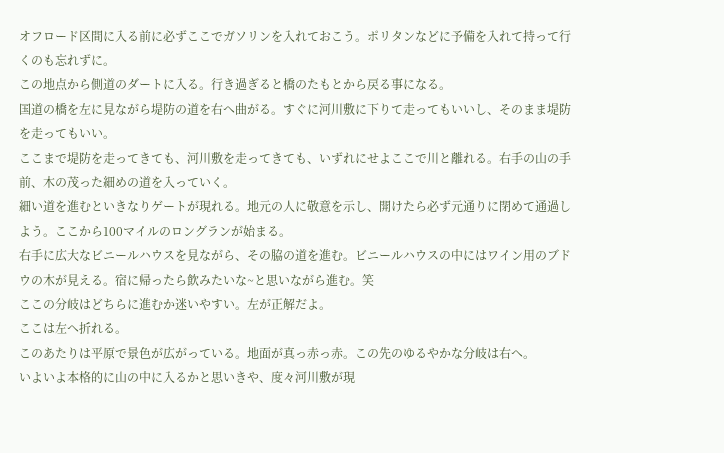オフロード区間に入る前に必ずここでガソリンを入れておこう。ポリタンなどに予備を入れて持って行くのも忘れずに。
この地点から側道のダートに入る。行き過ぎると橋のたもとから戻る事になる。
国道の橋を左に見ながら堤防の道を右へ曲がる。すぐに河川敷に下りて走ってもいいし、そのまま堤防を走ってもいい。
ここまで堤防を走ってきても、河川敷を走ってきても、いずれにせよここで川と離れる。右手の山の手前、木の茂った細めの道を入っていく。
細い道を進むといきなりゲートが現れる。地元の人に敬意を示し、開けたら必ず元通りに閉めて通過しよう。ここから100マイルのロングランが始まる。
右手に広大なビニールハウスを見ながら、その脇の道を進む。ビニールハウスの中にはワイン用のブドウの木が見える。宿に帰ったら飲みたいな~と思いながら進む。笑
ここの分岐はどちらに進むか迷いやすい。左が正解だよ。
ここは左へ折れる。
このあたりは平原で景色が広がっている。地面が真っ赤っ赤。この先のゆるやかな分岐は右へ。
いよいよ本格的に山の中に入るかと思いきや、度々河川敷が現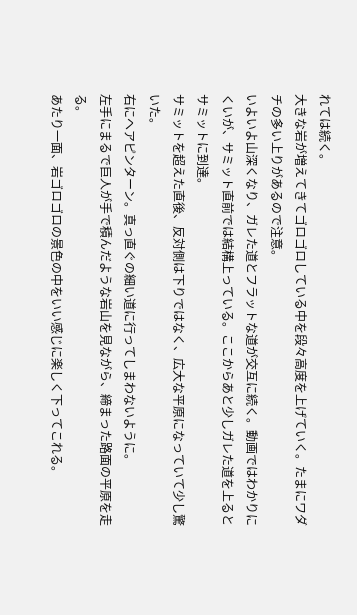れては続く。
大きな岩が増えてきてゴロゴロしている中を段々高度を上げていく。たまにワダチの多い上りがあるので注意。
いよいよ山深くなり、ガレた道とフラットな道が交互に続く。動画ではわかりにくいが、サミット直前では結構上っている。ここからあと少しガレた道を上るとサミットに到達。
サミットを超えた直後、反対側は下りではなく、広大な平原になっていて少し驚いた。
右にヘアピンターン。真っ直ぐの細い道に行ってしまわないように。
左手にまるで巨人が手で積んだような岩山を見ながら、締まった路面の平原を走る。
あたり一面、岩ゴロゴロの景色の中をいい感じに楽しく下ってこれる。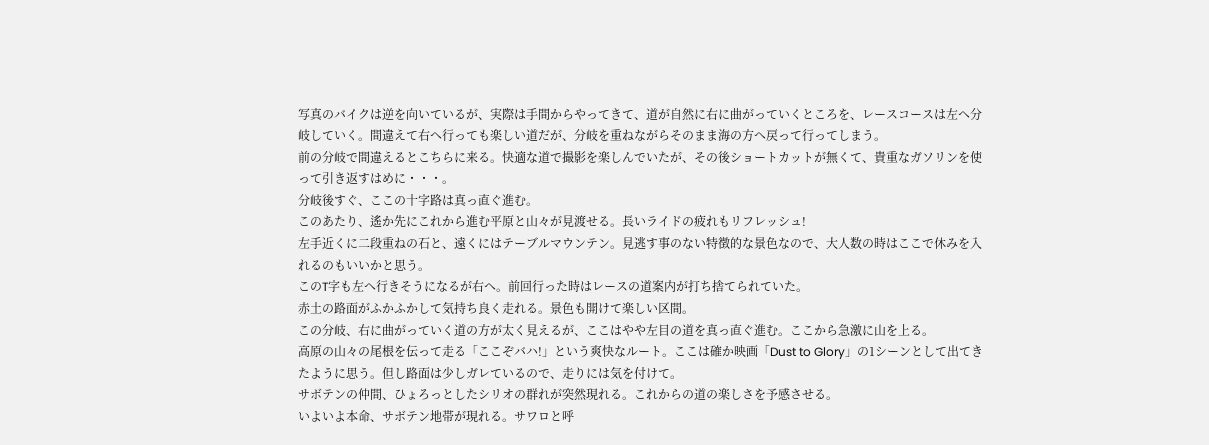写真のバイクは逆を向いているが、実際は手間からやってきて、道が自然に右に曲がっていくところを、レースコースは左へ分岐していく。間違えて右へ行っても楽しい道だが、分岐を重ねながらそのまま海の方へ戻って行ってしまう。
前の分岐で間違えるとこちらに来る。快適な道で撮影を楽しんでいたが、その後ショートカットが無くて、貴重なガソリンを使って引き返すはめに・・・。
分岐後すぐ、ここの十字路は真っ直ぐ進む。
このあたり、遙か先にこれから進む平原と山々が見渡せる。長いライドの疲れもリフレッシュ!
左手近くに二段重ねの石と、遠くにはテーブルマウンテン。見逃す事のない特徴的な景色なので、大人数の時はここで休みを入れるのもいいかと思う。
このT字も左へ行きそうになるが右へ。前回行った時はレースの道案内が打ち捨てられていた。
赤土の路面がふかふかして気持ち良く走れる。景色も開けて楽しい区間。
この分岐、右に曲がっていく道の方が太く見えるが、ここはやや左目の道を真っ直ぐ進む。ここから急激に山を上る。
高原の山々の尾根を伝って走る「ここぞバハ!」という爽快なルート。ここは確か映画「Dust to Glory」の1シーンとして出てきたように思う。但し路面は少しガレているので、走りには気を付けて。
サボテンの仲間、ひょろっとしたシリオの群れが突然現れる。これからの道の楽しさを予感させる。
いよいよ本命、サボテン地帯が現れる。サワロと呼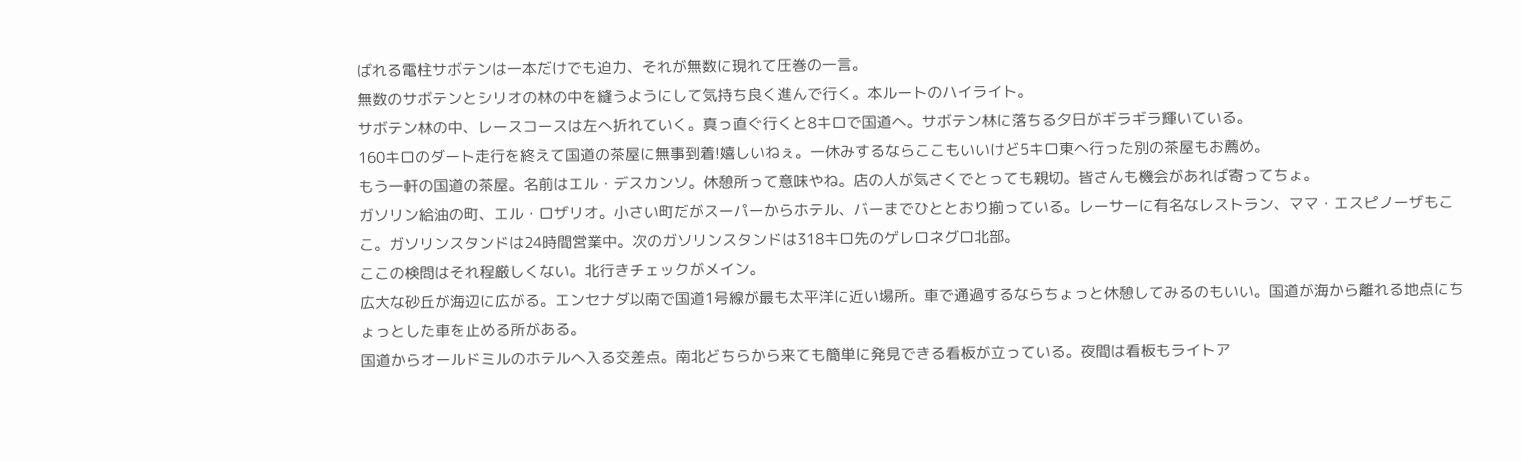ばれる電柱サボテンは一本だけでも迫力、それが無数に現れて圧巻の一言。
無数のサボテンとシリオの林の中を縫うようにして気持ち良く進んで行く。本ルートのハイライト。
サボテン林の中、レースコースは左へ折れていく。真っ直ぐ行くと8キロで国道へ。サボテン林に落ちる夕日がギラギラ輝いている。
160キロのダート走行を終えて国道の茶屋に無事到着!嬉しいねぇ。一休みするならここもいいけど5キロ東へ行った別の茶屋もお薦め。
もう一軒の国道の茶屋。名前はエル・デスカンソ。休憩所って意味やね。店の人が気さくでとっても親切。皆さんも機会があれば寄ってちょ。
ガソリン給油の町、エル・ロザリオ。小さい町だがスーパーからホテル、バーまでひととおり揃っている。レーサーに有名なレストラン、ママ・エスピノーザもここ。ガソリンスタンドは24時間営業中。次のガソリンスタンドは318キロ先のゲレロネグロ北部。
ここの検問はそれ程厳しくない。北行きチェックがメイン。
広大な砂丘が海辺に広がる。エンセナダ以南で国道1号線が最も太平洋に近い場所。車で通過するならちょっと休憩してみるのもいい。国道が海から離れる地点にちょっとした車を止める所がある。
国道からオールドミルのホテルへ入る交差点。南北どちらから来ても簡単に発見できる看板が立っている。夜間は看板もライトア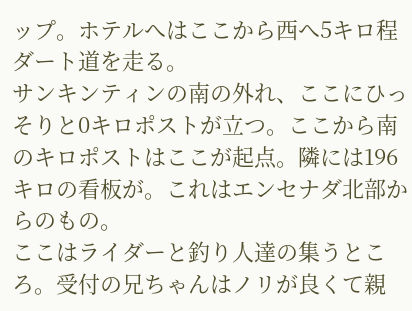ップ。ホテルへはここから西へ5キロ程ダート道を走る。
サンキンティンの南の外れ、ここにひっそりと0キロポストが立つ。ここから南のキロポストはここが起点。隣には196キロの看板が。これはエンセナダ北部からのもの。
ここはライダーと釣り人達の集うところ。受付の兄ちゃんはノリが良くて親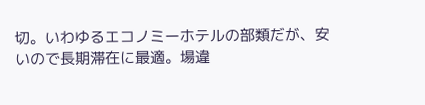切。いわゆるエコノミーホテルの部類だが、安いので長期滞在に最適。場違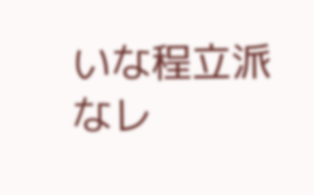いな程立派なレ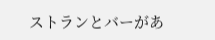ストランとバーがあ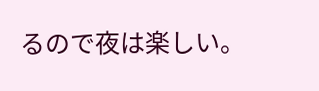るので夜は楽しい。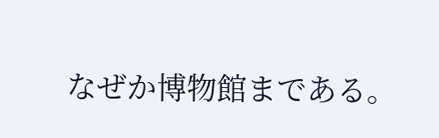なぜか博物館まである。